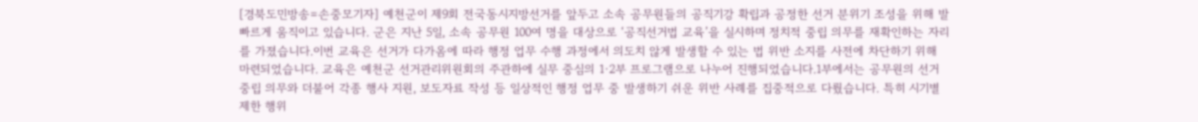[경북도민방송=손중모기자] 예천군이 제9회 전국동시지방선거를 앞두고 소속 공무원들의 공직기강 확립과 공정한 선거 분위기 조성을 위해 발 빠르게 움직이고 있습니다. 군은 지난 5일, 소속 공무원 100여 명을 대상으로 ‘공직선거법 교육’을 실시하며 정치적 중립 의무를 재확인하는 자리를 가졌습니다.이번 교육은 선거가 다가옴에 따라 행정 업무 수행 과정에서 의도치 않게 발생할 수 있는 법 위반 소지를 사전에 차단하기 위해 마련되었습니다. 교육은 예천군 선거관리위원회의 주관하에 실무 중심의 1·2부 프로그램으로 나누어 진행되었습니다.1부에서는 공무원의 선거 중립 의무와 더불어 각종 행사 지원, 보도자료 작성 등 일상적인 행정 업무 중 발생하기 쉬운 위반 사례를 집중적으로 다뤘습니다. 특히 시기별 제한 행위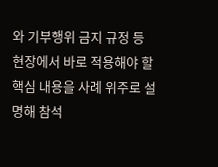와 기부행위 금지 규정 등 현장에서 바로 적용해야 할 핵심 내용을 사례 위주로 설명해 참석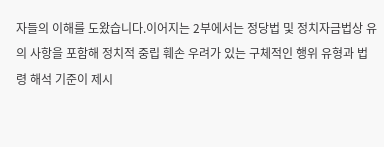자들의 이해를 도왔습니다.이어지는 2부에서는 정당법 및 정치자금법상 유의 사항을 포함해 정치적 중립 훼손 우려가 있는 구체적인 행위 유형과 법령 해석 기준이 제시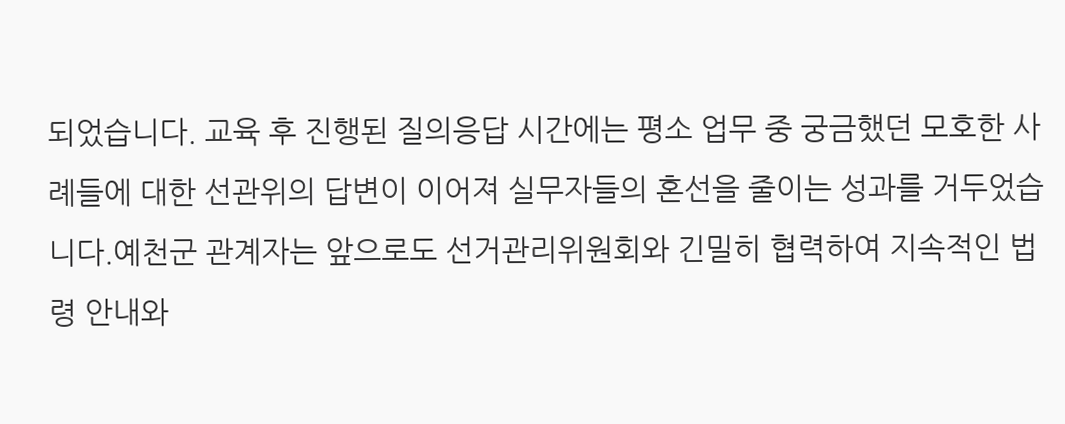되었습니다. 교육 후 진행된 질의응답 시간에는 평소 업무 중 궁금했던 모호한 사례들에 대한 선관위의 답변이 이어져 실무자들의 혼선을 줄이는 성과를 거두었습니다.예천군 관계자는 앞으로도 선거관리위원회와 긴밀히 협력하여 지속적인 법령 안내와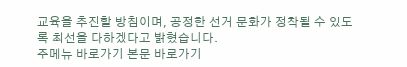교육을 추진할 방침이며, 공정한 선거 문화가 정착될 수 있도록 최선을 다하겠다고 밝혔습니다.
주메뉴 바로가기 본문 바로가기